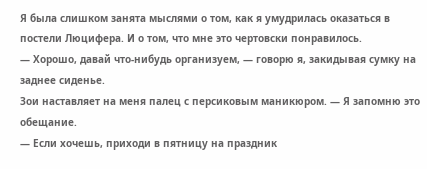Я была слишком занята мыслями о том, как я умудрилась оказаться в постели Люцифера. И о том, что мне это чертовски понравилось.
— Хорошо, давай что-нибудь организуем, — говорю я, закидывая сумку на заднее сиденье.
Зои наставляет на меня палец с персиковым маникюром. — Я запомню это обещание.
— Если хочешь, приходи в пятницу на праздник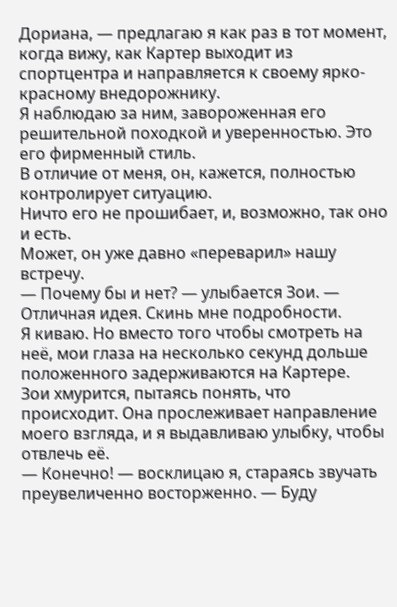Дориана, — предлагаю я как раз в тот момент, когда вижу, как Картер выходит из спортцентра и направляется к своему ярко-красному внедорожнику.
Я наблюдаю за ним, завороженная его решительной походкой и уверенностью. Это его фирменный стиль.
В отличие от меня, он, кажется, полностью контролирует ситуацию.
Ничто его не прошибает, и, возможно, так оно и есть.
Может, он уже давно «переварил» нашу встречу.
— Почему бы и нет? — улыбается Зои. — Отличная идея. Скинь мне подробности.
Я киваю. Но вместо того чтобы смотреть на неё, мои глаза на несколько секунд дольше положенного задерживаются на Картере.
Зои хмурится, пытаясь понять, что происходит. Она прослеживает направление моего взгляда, и я выдавливаю улыбку, чтобы отвлечь её.
— Конечно! — восклицаю я, стараясь звучать преувеличенно восторженно. — Буду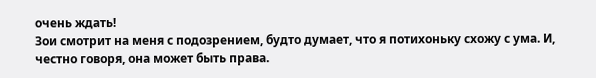очень ждать!
Зои смотрит на меня с подозрением, будто думает, что я потихоньку схожу с ума. И, честно говоря, она может быть права.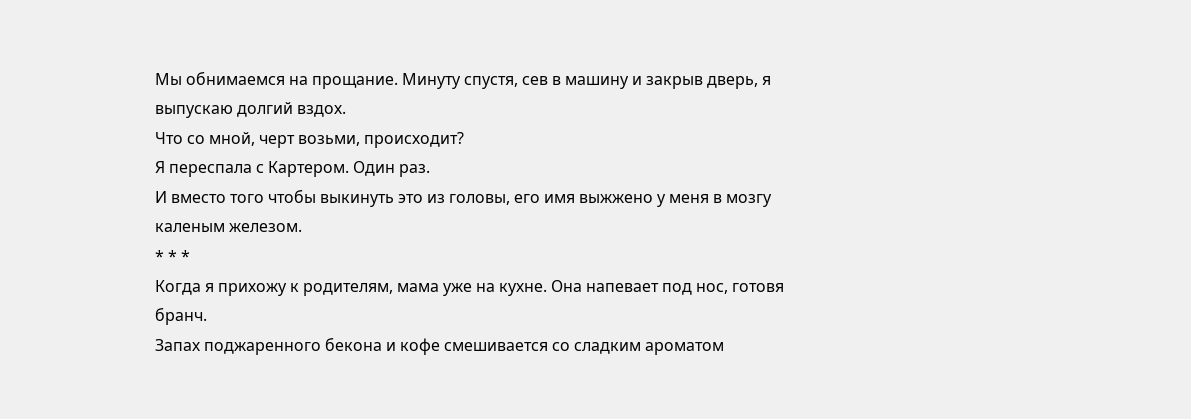Мы обнимаемся на прощание. Минуту спустя, сев в машину и закрыв дверь, я выпускаю долгий вздох.
Что со мной, черт возьми, происходит?
Я переспала с Картером. Один раз.
И вместо того чтобы выкинуть это из головы, его имя выжжено у меня в мозгу каленым железом.
* * *
Когда я прихожу к родителям, мама уже на кухне. Она напевает под нос, готовя бранч.
Запах поджаренного бекона и кофе смешивается со сладким ароматом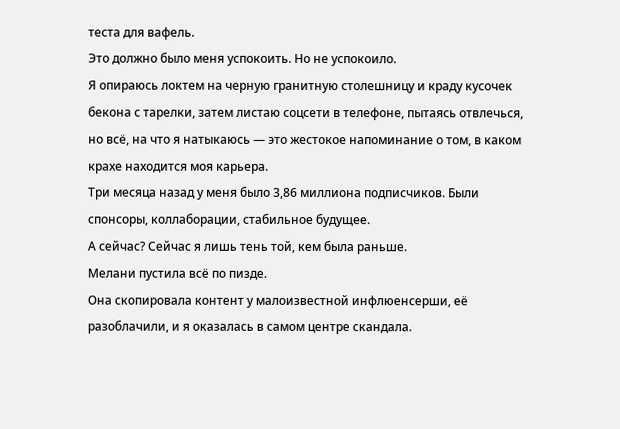теста для вафель.
Это должно было меня успокоить. Но не успокоило.
Я опираюсь локтем на черную гранитную столешницу и краду кусочек бекона с тарелки, затем листаю соцсети в телефоне, пытаясь отвлечься, но всё, на что я натыкаюсь — это жестокое напоминание о том, в каком крахе находится моя карьера.
Три месяца назад у меня было 3,86 миллиона подписчиков. Были спонсоры, коллаборации, стабильное будущее.
А сейчас? Сейчас я лишь тень той, кем была раньше.
Мелани пустила всё по пизде.
Она скопировала контент у малоизвестной инфлюенсерши, её разоблачили, и я оказалась в самом центре скандала.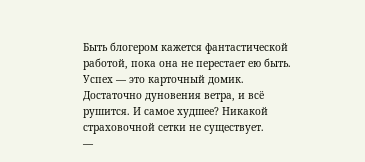Быть блогером кажется фантастической работой, пока она не перестает ею быть.
Успех — это карточный домик. Достаточно дуновения ветра, и всё рушится. И самое худшее? Никакой страховочной сетки не существует.
—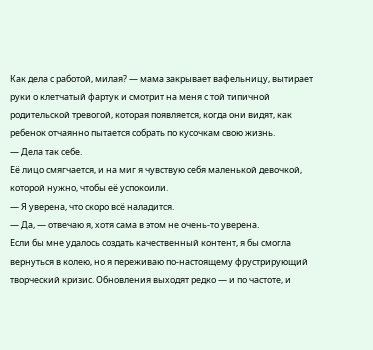Как дела с работой, милая? — мама закрывает вафельницу, вытирает руки о клетчатый фартук и смотрит на меня с той типичной родительской тревогой, которая появляется, когда они видят, как ребенок отчаянно пытается собрать по кусочкам свою жизнь.
— Дела так себе.
Её лицо смягчается, и на миг я чувствую себя маленькой девочкой, которой нужно, чтобы её успокоили.
— Я уверена, что скоро всё наладится.
— Да, — отвечаю я, хотя сама в этом не очень-то уверена.
Если бы мне удалось создать качественный контент, я бы смогла вернуться в колею, но я переживаю по-настоящему фрустрирующий творческий кризис. Обновления выходят редко — и по частоте, и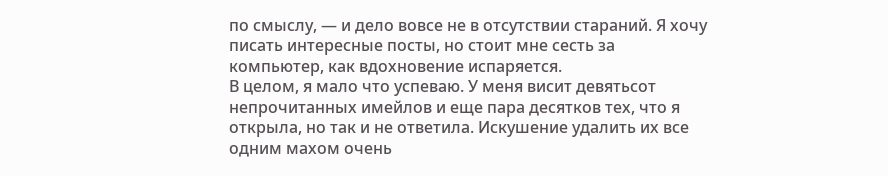по смыслу, — и дело вовсе не в отсутствии стараний. Я хочу писать интересные посты, но стоит мне сесть за компьютер, как вдохновение испаряется.
В целом, я мало что успеваю. У меня висит девятьсот непрочитанных имейлов и еще пара десятков тех, что я открыла, но так и не ответила. Искушение удалить их все одним махом очень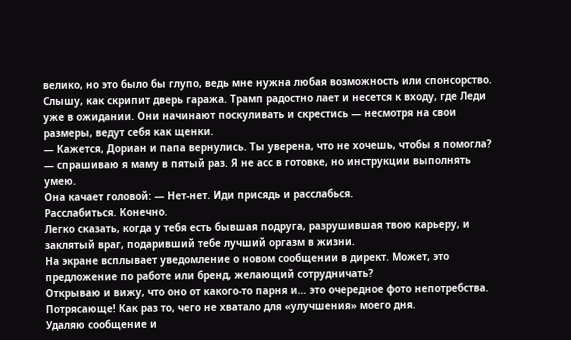велико, но это было бы глупо, ведь мне нужна любая возможность или спонсорство.
Слышу, как скрипит дверь гаража. Трамп радостно лает и несется к входу, где Леди уже в ожидании. Они начинают поскуливать и скрестись — несмотря на свои размеры, ведут себя как щенки.
— Кажется, Дориан и папа вернулись. Ты уверена, что не хочешь, чтобы я помогла? — спрашиваю я маму в пятый раз. Я не асс в готовке, но инструкции выполнять умею.
Она качает головой: — Нет-нет. Иди присядь и расслабься.
Расслабиться. Конечно.
Легко сказать, когда у тебя есть бывшая подруга, разрушившая твою карьеру, и заклятый враг, подаривший тебе лучший оргазм в жизни.
На экране всплывает уведомление о новом сообщении в директ. Может, это предложение по работе или бренд, желающий сотрудничать?
Открываю и вижу, что оно от какого-то парня и… это очередное фото непотребства.
Потрясающе! Как раз то, чего не хватало для «улучшения» моего дня.
Удаляю сообщение и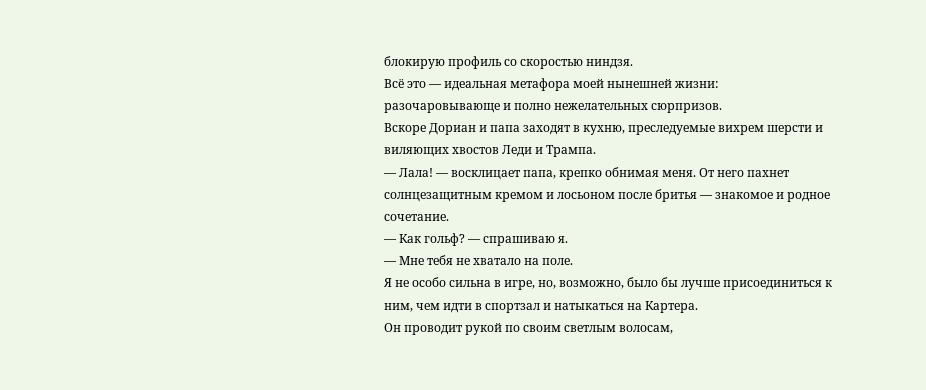блокирую профиль со скоростью ниндзя.
Всё это — идеальная метафора моей нынешней жизни: разочаровывающе и полно нежелательных сюрпризов.
Вскоре Дориан и папа заходят в кухню, преследуемые вихрем шерсти и виляющих хвостов Леди и Трампа.
— Лала! — восклицает папа, крепко обнимая меня. От него пахнет солнцезащитным кремом и лосьоном после бритья — знакомое и родное сочетание.
— Как гольф? — спрашиваю я.
— Мне тебя не хватало на поле.
Я не особо сильна в игре, но, возможно, было бы лучше присоединиться к ним, чем идти в спортзал и натыкаться на Картера.
Он проводит рукой по своим светлым волосам,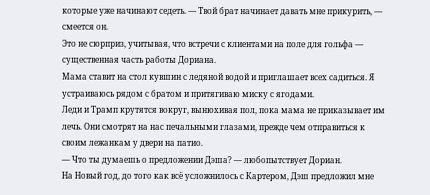которые уже начинают седеть. — Твой брат начинает давать мне прикурить, — смеется он.
Это не сюрприз, учитывая, что встречи с клиентами на поле для гольфа — существенная часть работы Дориана.
Мама ставит на стол кувшин с ледяной водой и приглашает всех садиться. Я устраиваюсь рядом с братом и притягиваю миску с ягодами.
Леди и Трамп крутятся вокруг, вынюхивая пол, пока мама не приказывает им лечь. Они смотрят на нас печальными глазами, прежде чем отправиться к своим лежанкам у двери на патио.
— Что ты думаешь о предложении Дэша? — любопытствует Дориан.
На Новый год, до того как всё усложнилось с Картером, Дэш предложил мне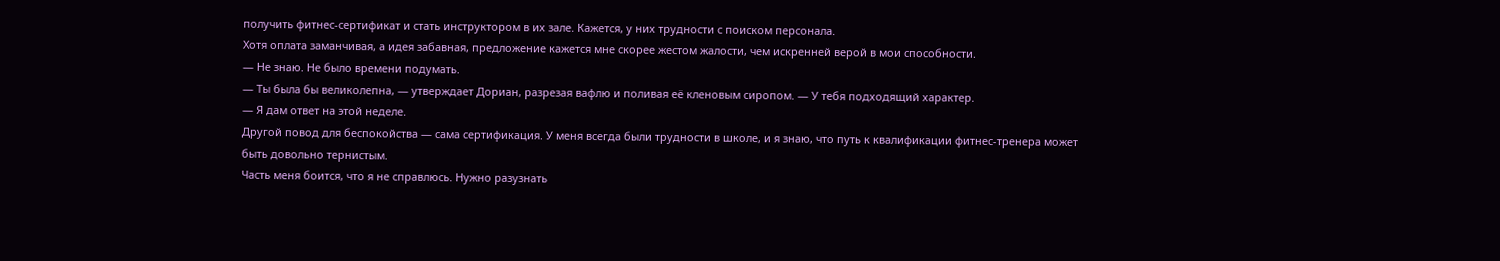получить фитнес-сертификат и стать инструктором в их зале. Кажется, у них трудности с поиском персонала.
Хотя оплата заманчивая, а идея забавная, предложение кажется мне скорее жестом жалости, чем искренней верой в мои способности.
— Не знаю. Не было времени подумать.
— Ты была бы великолепна, — утверждает Дориан, разрезая вафлю и поливая её кленовым сиропом. — У тебя подходящий характер.
— Я дам ответ на этой неделе.
Другой повод для беспокойства — сама сертификация. У меня всегда были трудности в школе, и я знаю, что путь к квалификации фитнес-тренера может быть довольно тернистым.
Часть меня боится, что я не справлюсь. Нужно разузнать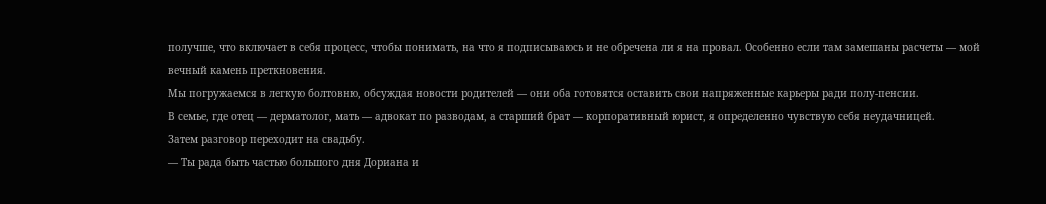получше, что включает в себя процесс, чтобы понимать, на что я подписываюсь и не обречена ли я на провал. Особенно если там замешаны расчеты — мой вечный камень преткновения.
Мы погружаемся в легкую болтовню, обсуждая новости родителей — они оба готовятся оставить свои напряженные карьеры ради полу-пенсии.
В семье, где отец — дерматолог, мать — адвокат по разводам, а старший брат — корпоративный юрист, я определенно чувствую себя неудачницей.
Затем разговор переходит на свадьбу.
— Ты рада быть частью большого дня Дориана и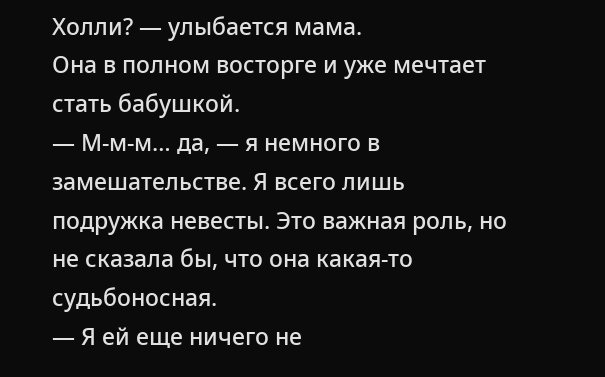Холли? — улыбается мама.
Она в полном восторге и уже мечтает стать бабушкой.
— М-м-м… да, — я немного в замешательстве. Я всего лишь подружка невесты. Это важная роль, но не сказала бы, что она какая-то судьбоносная.
— Я ей еще ничего не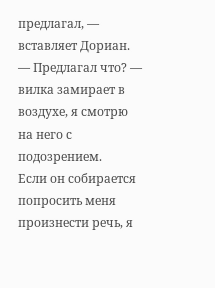предлагал, — вставляет Дориан.
— Предлагал что? — вилка замирает в воздухе, я смотрю на него с подозрением.
Если он собирается попросить меня произнести речь, я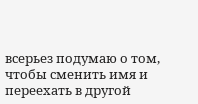всерьез подумаю о том, чтобы сменить имя и переехать в другой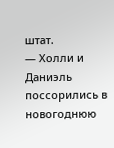штат.
— Холли и Даниэль поссорились в новогоднюю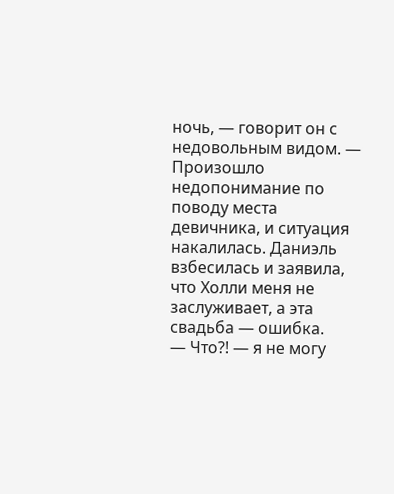ночь, — говорит он с недовольным видом. — Произошло недопонимание по поводу места девичника, и ситуация накалилась. Даниэль взбесилась и заявила, что Холли меня не заслуживает, а эта свадьба — ошибка.
— Что?! — я не могу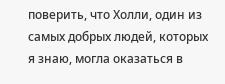поверить, что Холли, один из самых добрых людей, которых я знаю, могла оказаться в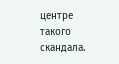центре такого скандала.